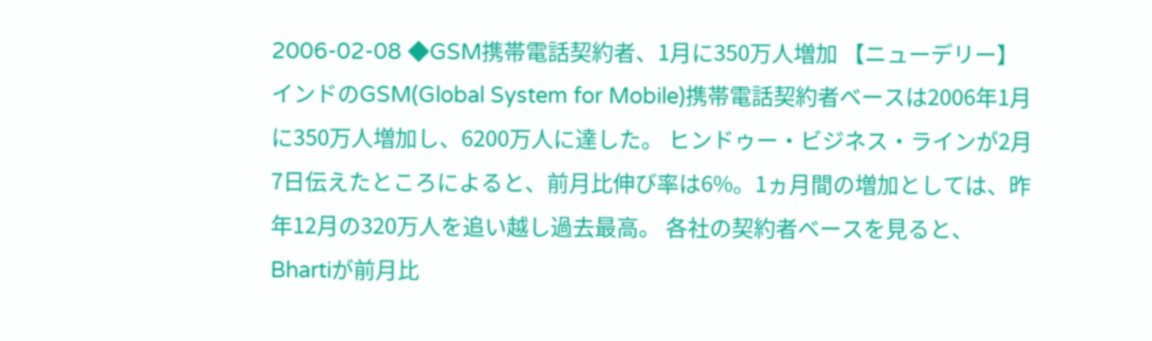2006-02-08 ◆GSM携帯電話契約者、1月に350万人増加 【ニューデリー】インドのGSM(Global System for Mobile)携帯電話契約者ベースは2006年1月に350万人増加し、6200万人に達した。 ヒンドゥー・ビジネス・ラインが2月7日伝えたところによると、前月比伸び率は6%。1ヵ月間の増加としては、昨年12月の320万人を追い越し過去最高。 各社の契約者ベースを見ると、Bhartiが前月比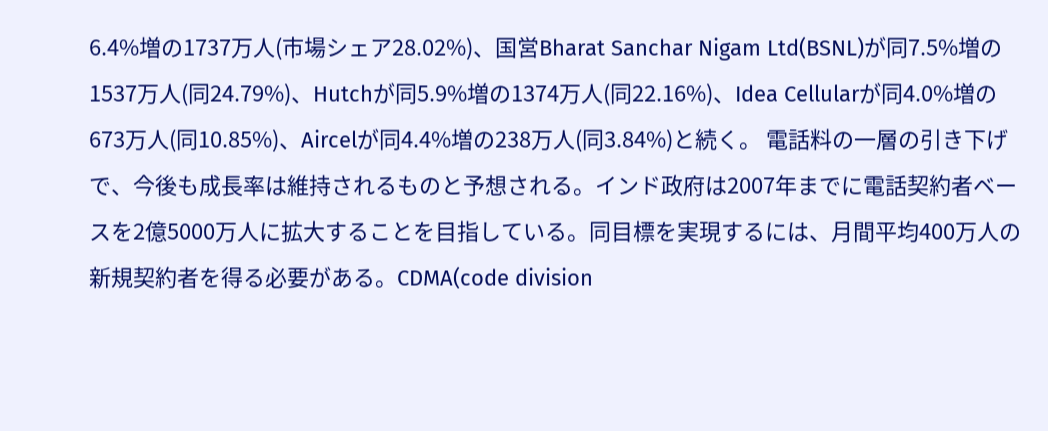6.4%増の1737万人(市場シェア28.02%)、国営Bharat Sanchar Nigam Ltd(BSNL)が同7.5%増の1537万人(同24.79%)、Hutchが同5.9%増の1374万人(同22.16%)、Idea Cellularが同4.0%増の673万人(同10.85%)、Aircelが同4.4%増の238万人(同3.84%)と続く。 電話料の一層の引き下げで、今後も成長率は維持されるものと予想される。インド政府は2007年までに電話契約者ベースを2億5000万人に拡大することを目指している。同目標を実現するには、月間平均400万人の新規契約者を得る必要がある。CDMA(code division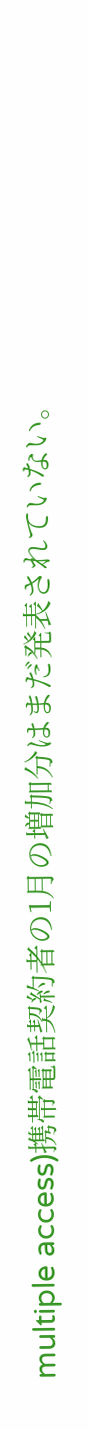multiple access)携帯電話契約者の1月の増加分はまだ発表されていない。